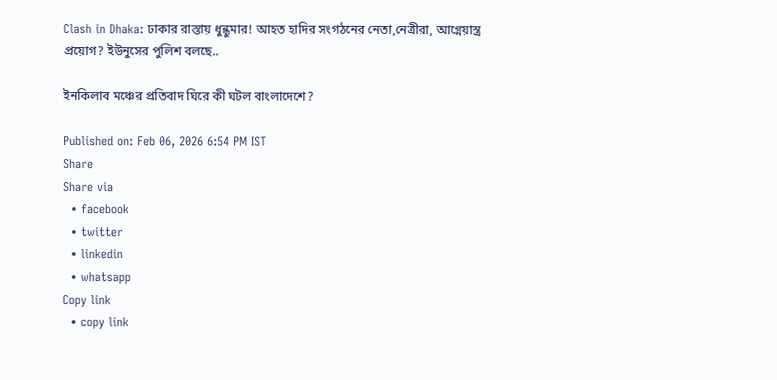Clash in Dhaka: ঢাকার রাস্তায় ধুন্ধুমার! আহত হাদির সংগঠনের নেতা,নেত্রীরা, আগ্নেয়াস্ত্র প্রয়োগ? ইউনুসের পুলিশ বলছে..

ইনকিলাব মঞ্চের প্রতিবাদ ঘিরে কী ঘটল বাংলাদেশে?

Published on: Feb 06, 2026 6:54 PM IST
Share
Share via
  • facebook
  • twitter
  • linkedin
  • whatsapp
Copy link
  • copy link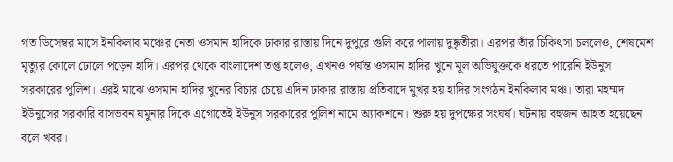গত ডিসেম্বর মাসে ইনকিলাব মঞ্চের নেতা ওসমান হাদিকে ঢাকার রাস্তায় দিনে দুপুরে গুলি করে পালায় দুষ্কৃতীরা। এরপর তাঁর চিকিৎসা চললেও, শেষমেশ মৃত্যুর কোলে ঢোলে পড়েন হাদি। এরপর থেকে বাংলাদেশ তপ্ত হলেও, এখনও পর্যন্ত ওসমান হাদির খুনে মূল অভিযুক্তকে ধরতে পারেনি ইউনুস সরকারের পুলিশ। এরই মাঝে ওসমান হাদির খুনের বিচার চেয়ে এদিন ঢাকার রাস্তায় প্রতিবাদে মুখর হয় হাদির সংগঠন ইনকিলাব মঞ্চ। তারা মহম্মদ ইউনুসের সরকারি বাসভবন যমুনার দিকে এগোতেই ইউনুস সরকারের পুলিশ নামে অ্যাকশনে। শুরু হয় দুপক্ষের সংঘর্ষ। ঘটনায় বহুজন আহত হয়েছেন বলে খবর।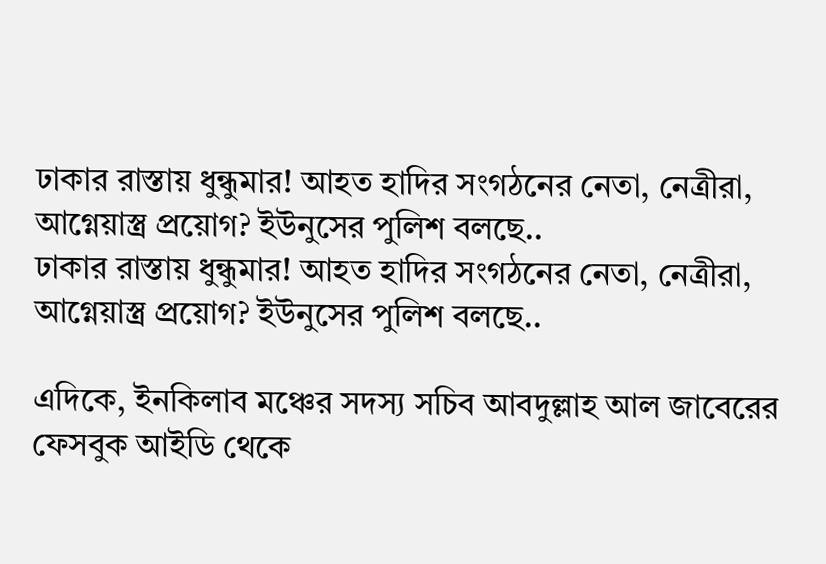ঢাকার রাস্তায় ধুন্ধুমার! আহত হাদির সংগঠনের নেতা, নেত্রীরা, আগ্নেয়াস্ত্র প্রয়োগ? ইউনুসের পুলিশ বলছে..
ঢাকার রাস্তায় ধুন্ধুমার! আহত হাদির সংগঠনের নেতা, নেত্রীরা, আগ্নেয়াস্ত্র প্রয়োগ? ইউনুসের পুলিশ বলছে..

এদিকে, ইনকিলাব মঞ্চের সদস্য সচিব আবদুল্লাহ আল জাবেরের ফেসবুক আইডি থেকে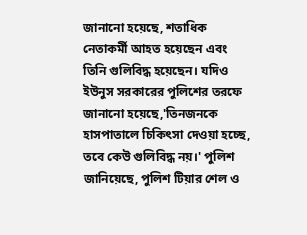জানানো হয়েছে, শতাধিক নেতাকর্মী আহত হয়েছেন এবং তিনি গুলিবিদ্ধ হয়েছেন। যদিও ইউনুস সরকারের পুলিশের তরফে জানানো হয়েছে,'তিনজনকে হাসপাতালে চিকিৎসা দেওয়া হচ্ছে, তবে কেউ গুলিবিদ্ধ নয়।' পুলিশ জানিয়েছে, পুলিশ টিয়ার শেল ও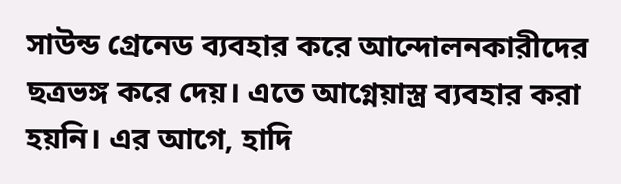সাউন্ড গ্রেনেড ব্যবহার করে আন্দোলনকারীদের ছত্রভঙ্গ করে দেয়। এতে আগ্নেয়াস্ত্র ব্যবহার করা হয়নি। এর আগে, হাদি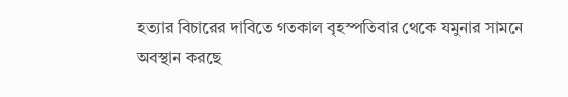হত্যার বিচারের দাবিতে গতকাল বৃহস্পতিবার থেকে যমুনার সামনে অবস্থান করছে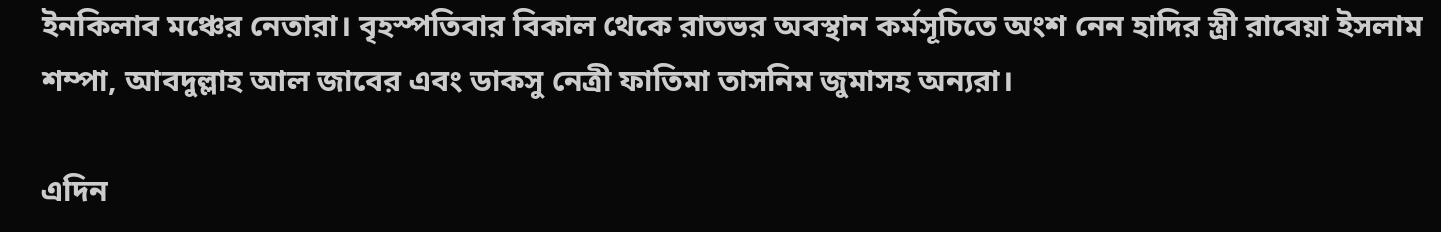ইনকিলাব মঞ্চের নেতারা। বৃহস্পতিবার বিকাল থেকে রাতভর অবস্থান কর্মসূচিতে অংশ নেন হাদির স্ত্রী রাবেয়া ইসলাম শম্পা, আবদুল্লাহ আল জাবের এবং ডাকসু নেত্রী ফাতিমা তাসনিম জুমাসহ অন্যরা।

এদিন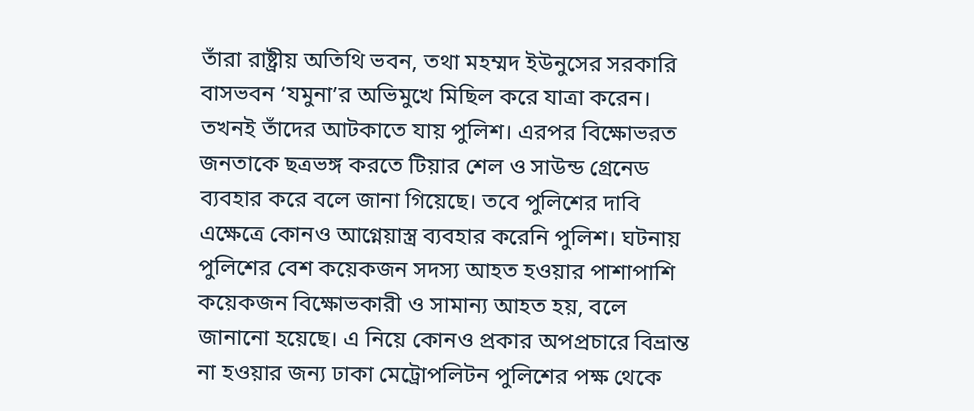তাঁরা রাষ্ট্রীয় অতিথি ভবন, তথা মহম্মদ ইউনুসের সরকারি বাসভবন ‘যমুনা’র অভিমুখে মিছিল করে যাত্রা করেন। তখনই তাঁদের আটকাতে যায় পুলিশ। এরপর বিক্ষোভরত জনতাকে ছত্রভঙ্গ করতে টিয়ার শেল ও সাউন্ড গ্রেনেড ব্যবহার করে বলে জানা গিয়েছে। তবে পুলিশের দাবি এক্ষেত্রে কোনও আগ্নেয়াস্ত্র ব্যবহার করেনি পুলিশ। ঘটনায় পুলিশের বেশ কয়েকজন সদস্য আহত হওয়ার পাশাপাশি কয়েকজন বিক্ষোভকারী ও সামান্য আহত হয়, বলে জানানো হয়েছে। এ নিয়ে কোনও প্রকার অপপ্রচারে বিভ্রান্ত না হওয়ার জন্য ঢাকা মেট্রোপলিটন পুলিশের পক্ষ থেকে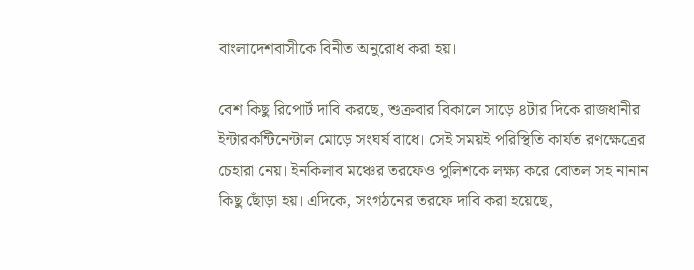বাংলাদেশবাসীকে বিনীত অনুরোধ করা হয়।

বেশ কিছু রিপোর্ট দাবি করছে, শুক্রবার বিকালে সাড়ে ৪টার দিকে রাজধানীর ইন্টারকন্টিনেন্টাল মোড়ে সংঘর্ষ বাধে। সেই সময়ই পরিস্থিতি কার্যত রণক্ষেত্রের চেহারা নেয়। ইনকিলাব মঞ্চের তরফেও পুলিশকে লক্ষ্য করে বোতল সহ নানান কিছু ছোঁড়া হয়। এদিকে, সংগঠনের তরফে দাবি করা হয়েছে,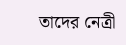তাদের নেত্রী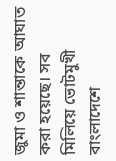জুমা ও শান্তাকে আঘাত করা হয়েছে। সব মিলিয়ে ভোটমুখী বাংলাদেশে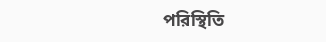পরিস্থিতি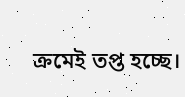ক্রমেই তপ্ত হচ্ছে।